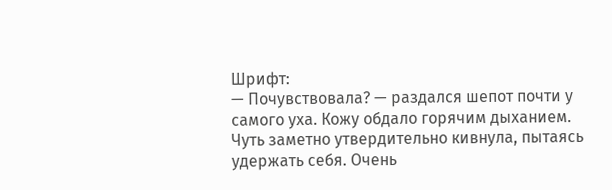Шрифт:
— Почувствовала? — раздался шепот почти у самого уха. Кожу обдало горячим дыханием.
Чуть заметно утвердительно кивнула, пытаясь удержать себя. Очень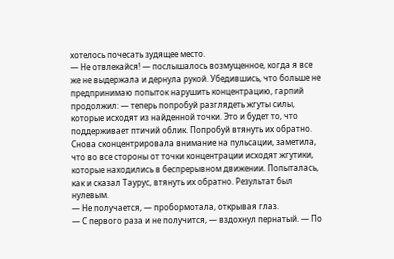хотелось почесать зудящее место.
— Не отвлекайся! — послышалось возмущенное, когда я все же не выдержала и дернула рукой. Убедившись, что больше не предпринимаю попыток нарушить концентрацию, гарпий продолжил: — теперь попробуй разглядеть жгуты силы, которые исходят из найденной точки. Это и будет то, что поддерживает птичий облик. Попробуй втянуть их обратно.
Снова сконцентрировала внимание на пульсации, заметила, что во все стороны от точки концентрации исходят жгутики, которые находились в беспрерывном движении. Попыталась, как и сказал Таурус, втянуть их обратно. Результат был нулевым.
— Не получается, — пробормотала, открывая глаз.
— С первого раза и не получится, — вздохнул пернатый. — По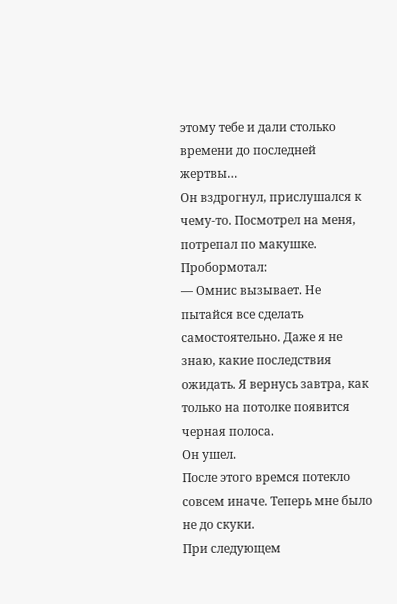этому тебе и дали столько времени до последней жертвы…
Он вздрогнул, прислушался к чему-то. Посмотрел на меня, потрепал по макушке. Пробормотал:
— Омнис вызывает. Не пытайся все сделать самостоятельно. Даже я не знаю, какие последствия ожидать. Я вернусь завтра, как только на потолке появится черная полоса.
Он ушел.
После этого времся потекло совсем иначе. Теперь мне было не до скуки.
При следующем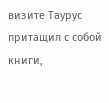визите Таурус притащил с собой книги,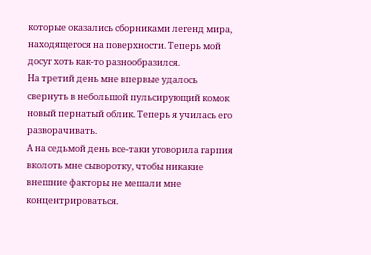которые оказались сборниками легенд мира, находящегося на поверхности. Теперь мой досуг хоть как-то разнообразился.
На третий день мне впервые удалось свернуть в небольшой пульсирующий комок новый пернатый облик. Теперь я училась его разворачивать.
А на седьмой день все-таки уговорила гарпия вколоть мне сыворотку, чтобы никакие внешние факторы не мешали мне концентрироваться.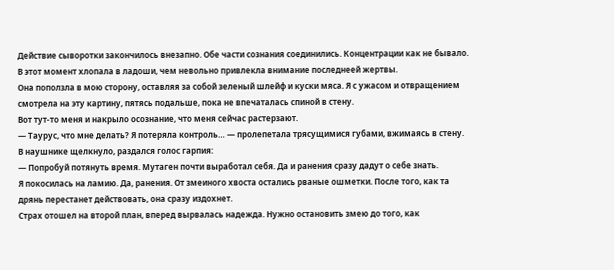Действие сыворотки закончилось внезапно. Обе части сознания соединились. Концентрации как не бывало.
В этот момент хлопала в ладоши, чем невольно привлекла внимание последнеей жертвы.
Она поползла в мою сторону, оставляя за собой зеленый шлейф и куски мяса. Я с ужасом и отвращением смотрела на эту картину, пятясь подальше, пока не впечаталась спиной в стену.
Вот тут-то меня и накрыло осознание, что меня сейчас растерзают.
— Таурус, что мне делать? Я потеряла контроль… — пролепетала трясущимися губами, вжимаясь в стену.
В наушнике щелкнуло, раздался голос гарпия:
— Попробуй потянуть время. Мутаген почти выработал себя. Да и ранения сразу дадут о себе знать.
Я покосилась на ламию. Да, ранения. От змеиного хвоста остались рваные ошметки. После того, как та дрянь перестанет действовать, она сразу издохнет.
Страх отошел на второй план, вперед вырвалась надежда. Нужно остановить змею до того, как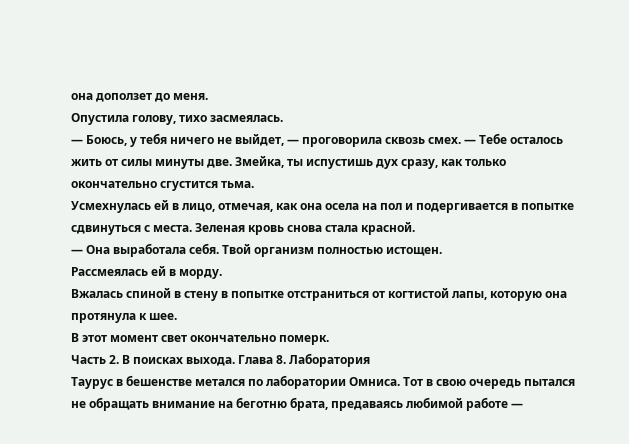она доползет до меня.
Опустила голову, тихо засмеялась.
— Боюсь, у тебя ничего не выйдет, — проговорила сквозь смех. — Тебе осталось жить от силы минуты две. Змейка, ты испустишь дух сразу, как только окончательно сгустится тьма.
Усмехнулась ей в лицо, отмечая, как она осела на пол и подергивается в попытке сдвинуться с места. Зеленая кровь снова стала красной.
— Она выработала себя. Твой организм полностью истощен.
Рассмеялась ей в морду.
Вжалась спиной в стену в попытке отстраниться от когтистой лапы, которую она протянула к шее.
В этот момент свет окончательно померк.
Часть 2. В поисках выхода. Глава 8. Лаборатория
Таурус в бешенстве метался по лаборатории Омниса. Тот в свою очередь пытался не обращать внимание на беготню брата, предаваясь любимой работе —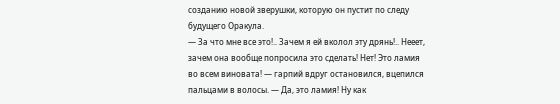созданию новой зверушки, которую он пустит по следу будущего Оракула.
— За что мне все это!.. Зачем я ей вколол эту дрянь!.. Нееет, зачем она вообще попросила это сделать! Нет! Это ламия во всем виновата! — гарпий вдруг остановился, вцепился пальцами в волосы. — Да, это ламия! Ну как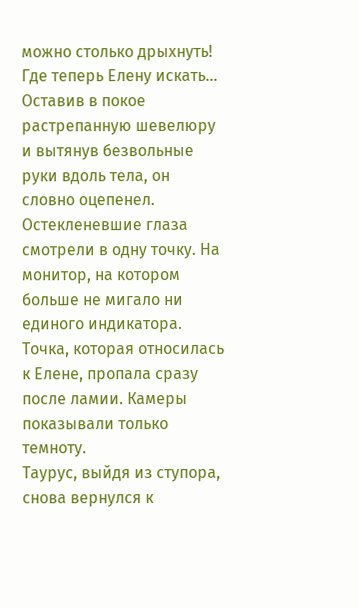можно столько дрыхнуть! Где теперь Елену искать…
Оставив в покое растрепанную шевелюру и вытянув безвольные руки вдоль тела, он словно оцепенел. Остекленевшие глаза смотрели в одну точку. На монитор, на котором больше не мигало ни единого индикатора. Точка, которая относилась к Елене, пропала сразу после ламии. Камеры показывали только темноту.
Таурус, выйдя из ступора, снова вернулся к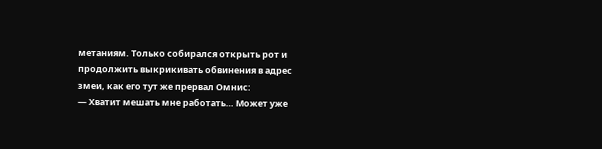метаниям. Только собирался открыть рот и продолжить выкрикивать обвинения в адрес змеи, как его тут же прервал Омнис:
— Хватит мешать мне работать… Может уже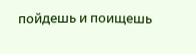пойдешь и поищешь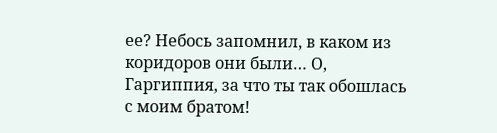ее? Небось запомнил, в каком из коридоров они были… О, Гаргиппия, за что ты так обошлась с моим братом!